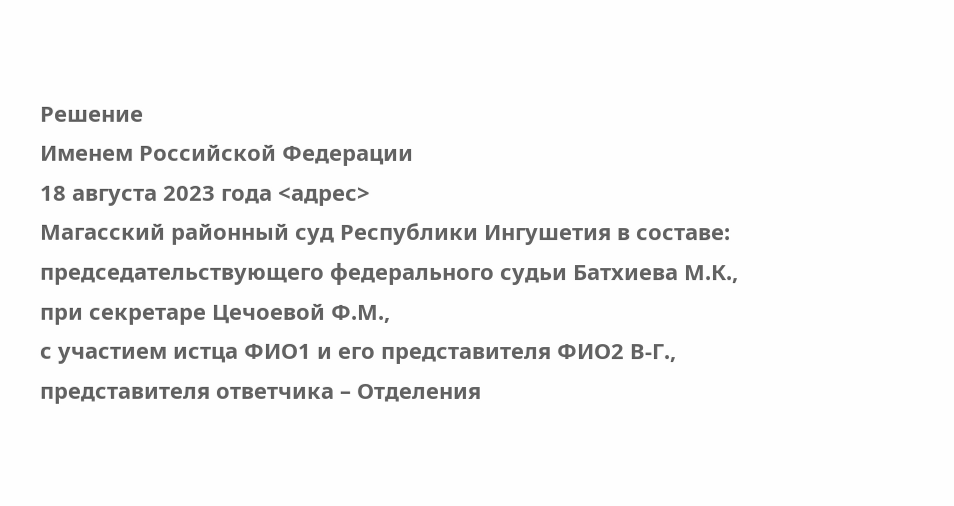Решение
Именем Российской Федерации
18 августа 2023 года <адрес>
Магасский районный суд Республики Ингушетия в составе: председательствующего федерального судьи Батхиева М.К.,
при секретаре Цечоевой Ф.М.,
с участием истца ФИО1 и его представителя ФИО2 В-Г., представителя ответчика – Отделения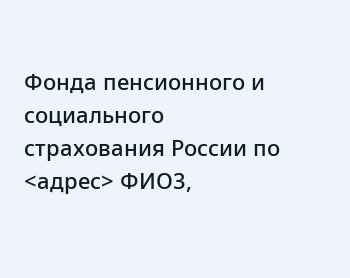Фонда пенсионного и социального страхования России по <адрес> ФИО3,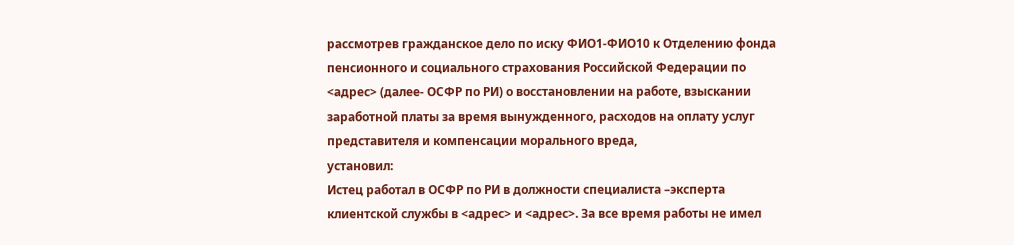рассмотрев гражданское дело по иску ФИО1-ФИО10 к Отделению фонда пенсионного и социального страхования Российской Федерации по <адрес> (далее- ОСФР по РИ) о восстановлении на работе, взыскании заработной платы за время вынужденного, расходов на оплату услуг представителя и компенсации морального вреда,
установил:
Истец работал в ОСФР по РИ в должности специалиста –эксперта клиентской службы в <адрес> и <адрес>. За все время работы не имел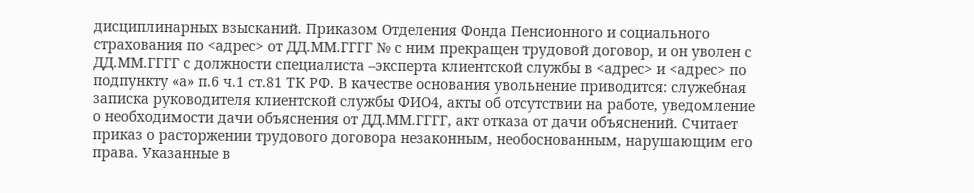дисциплинарных взысканий. Приказом Отделения Фонда Пенсионного и социального страхования по <адрес> от ДД.ММ.ГГГГ № с ним прекращен трудовой договор, и он уволен с ДД.ММ.ГГГГ с должности специалиста –эксперта клиентской службы в <адрес> и <адрес> по подпункту «а» п.6 ч.1 ст.81 ТК РФ. В качестве основания увольнение приводится: служебная записка руководителя клиентской службы ФИО4, акты об отсутствии на работе, уведомление о необходимости дачи объяснения от ДД.ММ.ГГГГ, акт отказа от дачи объяснений. Считает приказ о расторжении трудового договора незаконным, необоснованным, нарушающим его права. Указанные в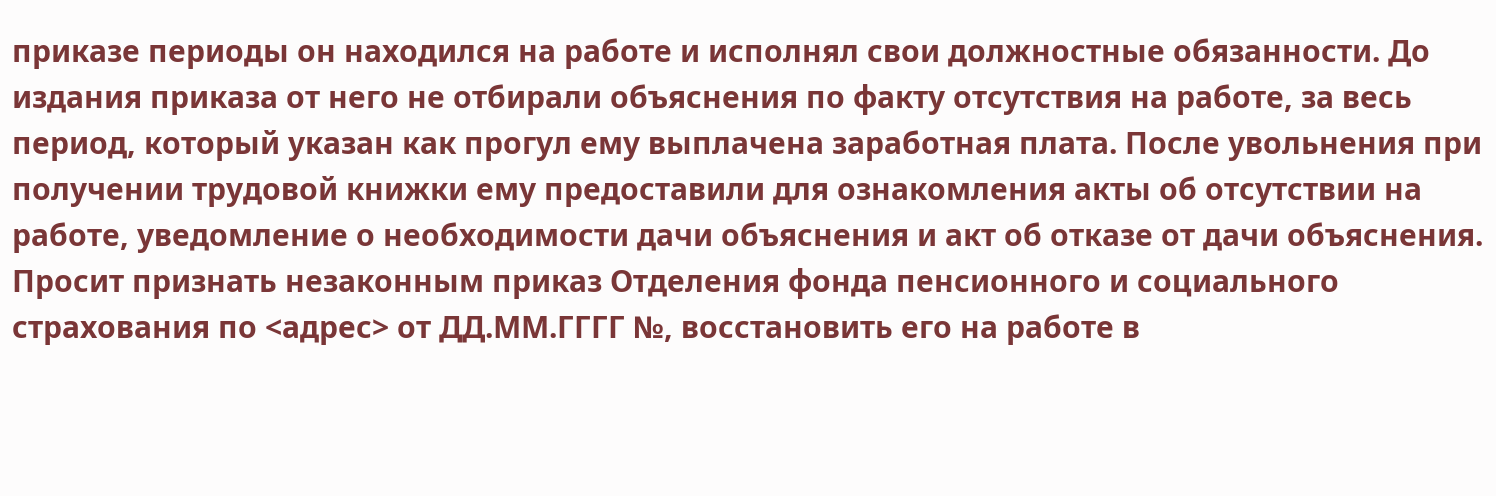приказе периоды он находился на работе и исполнял свои должностные обязанности. До издания приказа от него не отбирали объяснения по факту отсутствия на работе, за весь период, который указан как прогул ему выплачена заработная плата. После увольнения при получении трудовой книжки ему предоставили для ознакомления акты об отсутствии на работе, уведомление о необходимости дачи объяснения и акт об отказе от дачи объяснения. Просит признать незаконным приказ Отделения фонда пенсионного и социального страхования по <адрес> от ДД.ММ.ГГГГ №, восстановить его на работе в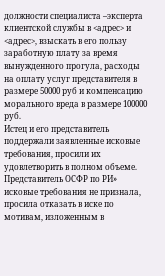должности специалиста –эксперта клиентской службы в <адрес> и <адрес>, взыскать в его пользу заработную плату за время вынужденного прогула, расходы на оплату услуг представителя в размере 50000 руб и компенсацию морального вреда в размере 100000 руб.
Истец и его представитель поддержали заявленные исковые требования, просили их удовлетворить в полном объеме.
Представитель ОСФР по РИ» исковые требования не признала, просила отказать в иске по мотивам, изложенным в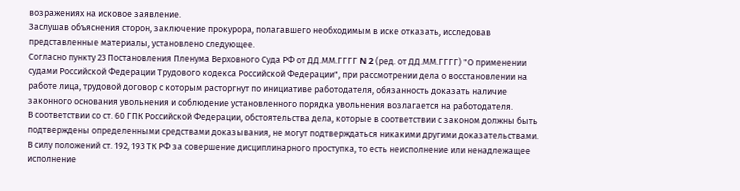возражениях на исковое заявление.
Заслушав объяснения сторон, заключение прокурора, полагавшего необходимым в иске отказать, исследовав представленные материалы, установлено следующее.
Согласно пункту 23 Постановления Пленума Верховного Суда РФ от ДД.ММ.ГГГГ N 2 (ред. от ДД.ММ.ГГГГ) "О применении судами Российской Федерации Трудового кодекса Российской Федерации", при рассмотрении дела о восстановлении на работе лица, трудовой договор с которым расторгнут по инициативе работодателя, обязанность доказать наличие законного основания увольнения и соблюдение установленного порядка увольнения возлагается на работодателя.
В соответствии со ст. 60 ГПК Российской Федерации, обстоятельства дела, которые в соответствии с законом должны быть подтверждены определенными средствами доказывания, не могут подтверждаться никакими другими доказательствами.
В силу положений ст. 192, 193 ТК РФ за совершение дисциплинарного проступка, то есть неисполнение или ненадлежащее исполнение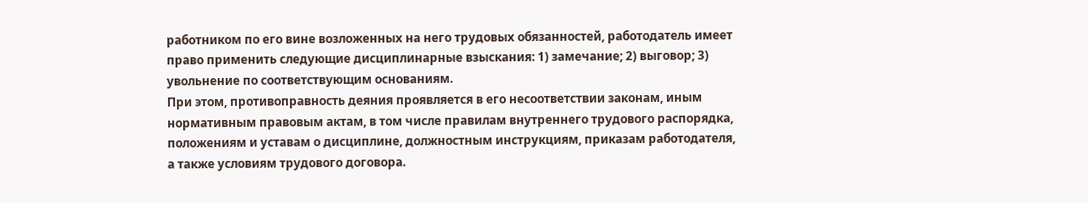работником по его вине возложенных на него трудовых обязанностей, работодатель имеет право применить следующие дисциплинарные взыскания: 1) замечание; 2) выговор; 3) увольнение по соответствующим основаниям.
При этом, противоправность деяния проявляется в его несоответствии законам, иным нормативным правовым актам, в том числе правилам внутреннего трудового распорядка, положениям и уставам о дисциплине, должностным инструкциям, приказам работодателя, а также условиям трудового договора.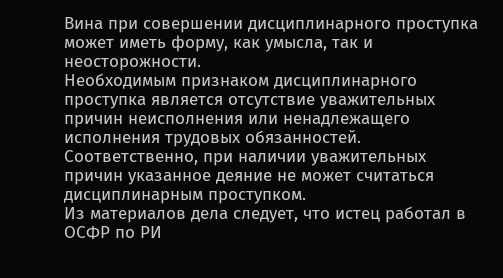Вина при совершении дисциплинарного проступка может иметь форму, как умысла, так и неосторожности.
Необходимым признаком дисциплинарного проступка является отсутствие уважительных причин неисполнения или ненадлежащего исполнения трудовых обязанностей. Соответственно, при наличии уважительных причин указанное деяние не может считаться дисциплинарным проступком.
Из материалов дела следует, что истец работал в ОСФР по РИ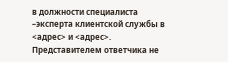в должности специалиста –эксперта клиентской службы в <адрес> и <адрес>.
Представителем ответчика не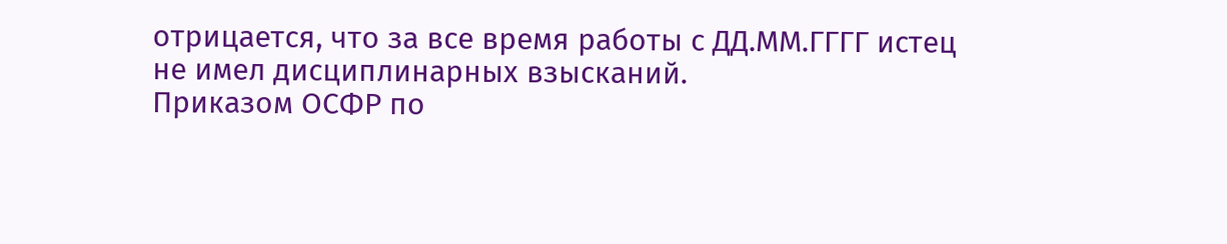отрицается, что за все время работы с ДД.ММ.ГГГГ истец не имел дисциплинарных взысканий.
Приказом ОСФР по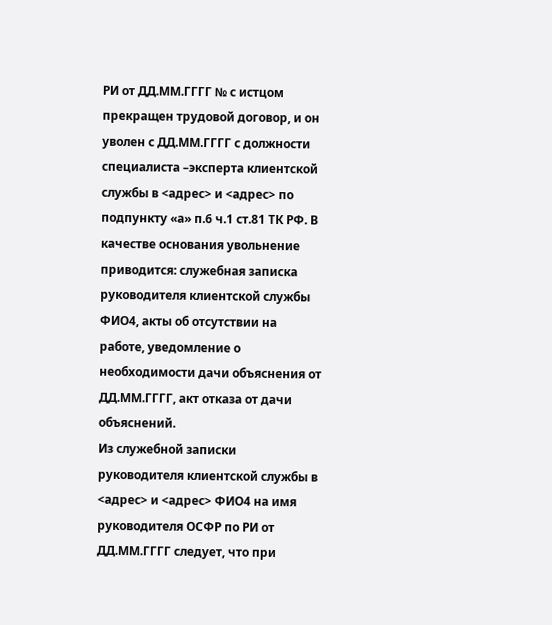РИ от ДД.ММ.ГГГГ № с истцом прекращен трудовой договор, и он уволен с ДД.ММ.ГГГГ с должности специалиста –эксперта клиентской службы в <адрес> и <адрес> по подпункту «а» п.6 ч.1 ст.81 ТК РФ. В качестве основания увольнение приводится: служебная записка руководителя клиентской службы ФИО4, акты об отсутствии на работе, уведомление о необходимости дачи объяснения от ДД.ММ.ГГГГ, акт отказа от дачи объяснений.
Из служебной записки руководителя клиентской службы в <адрес> и <адрес> ФИО4 на имя руководителя ОСФР по РИ от ДД.ММ.ГГГГ следует, что при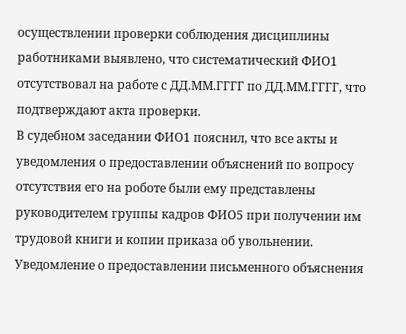осуществлении проверки соблюдения дисциплины работниками выявлено, что систематический ФИО1 отсутствовал на работе с ДД.ММ.ГГГГ по ДД.ММ.ГГГГ, что подтверждают акта проверки.
В судебном заседании ФИО1 пояснил, что все акты и уведомления о предоставлении объяснений по вопросу отсутствия его на роботе были ему представлены руководителем группы кадров ФИО5 при получении им трудовой книги и копии приказа об увольнении. Уведомление о предоставлении письменного объяснения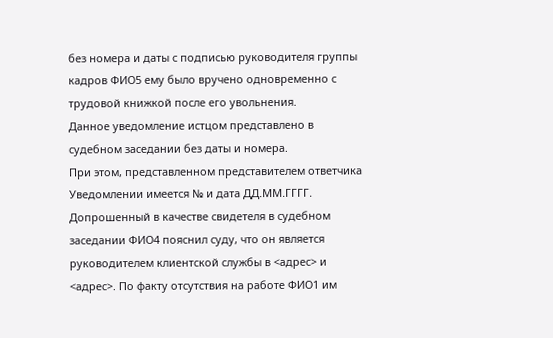без номера и даты с подписью руководителя группы кадров ФИО5 ему было вручено одновременно с трудовой книжкой после его увольнения.
Данное уведомление истцом представлено в судебном заседании без даты и номера.
При этом, представленном представителем ответчика Уведомлении имеется № и дата ДД.ММ.ГГГГ.
Допрошенный в качестве свидетеля в судебном заседании ФИО4 пояснил суду, что он является руководителем клиентской службы в <адрес> и <адрес>. По факту отсутствия на работе ФИО1 им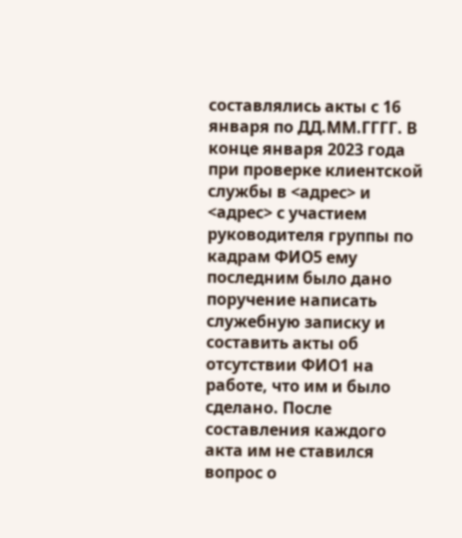составлялись акты с 16 января по ДД.ММ.ГГГГ. В конце января 2023 года при проверке клиентской службы в <адрес> и <адрес> с участием руководителя группы по кадрам ФИО5 ему последним было дано поручение написать служебную записку и составить акты об отсутствии ФИО1 на работе, что им и было сделано. После составления каждого акта им не ставился вопрос о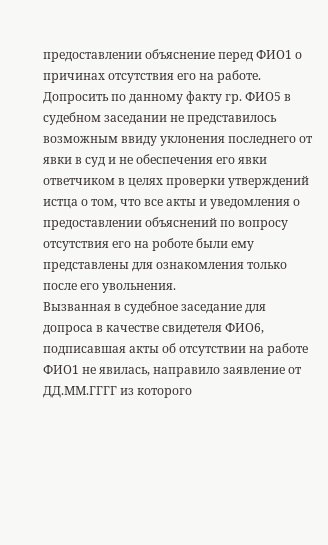предоставлении объяснение перед ФИО1 о причинах отсутствия его на работе.
Допросить по данному факту гр. ФИО5 в судебном заседании не представилось возможным ввиду уклонения последнего от явки в суд и не обеспечения его явки ответчиком в целях проверки утверждений истца о том, что все акты и уведомления о предоставлении объяснений по вопросу отсутствия его на роботе были ему представлены для ознакомления только после его увольнения.
Вызванная в судебное заседание для допроса в качестве свидетеля ФИО6, подписавшая акты об отсутствии на работе ФИО1 не явилась, направило заявление от ДД.ММ.ГГГГ из которого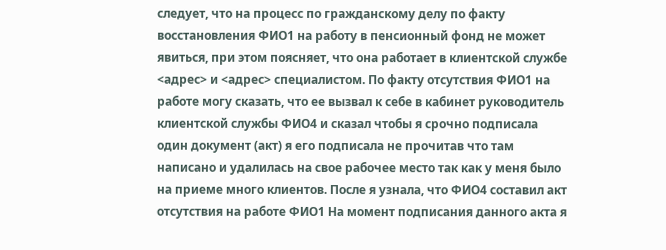следует, что на процесс по гражданскому делу по факту восстановления ФИО1 на работу в пенсионный фонд не может явиться, при этом поясняет, что она работает в клиентской службе <адрес> и <адрес> специалистом. По факту отсутствия ФИО1 на работе могу сказать, что ее вызвал к себе в кабинет руководитель клиентской службы ФИО4 и сказал чтобы я срочно подписала один документ (акт) я его подписала не прочитав что там написано и удалилась на свое рабочее место так как у меня было на приеме много клиентов. После я узнала, что ФИО4 составил акт отсутствия на работе ФИО1 На момент подписания данного акта я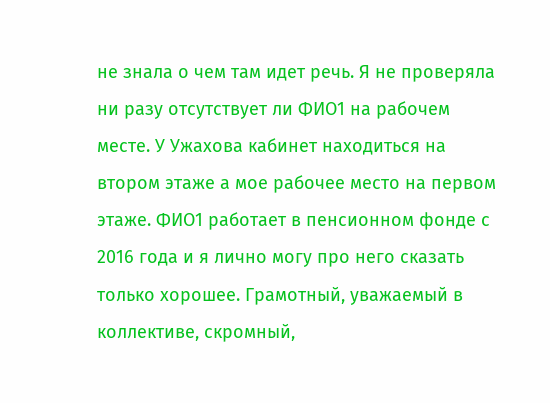не знала о чем там идет речь. Я не проверяла ни разу отсутствует ли ФИО1 на рабочем месте. У Ужахова кабинет находиться на втором этаже а мое рабочее место на первом этаже. ФИО1 работает в пенсионном фонде с 2016 года и я лично могу про него сказать только хорошее. Грамотный, уважаемый в коллективе, скромный,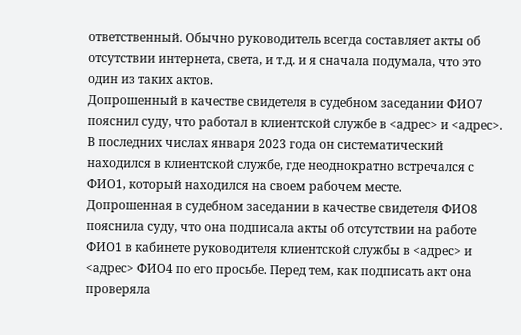ответственный. Обычно руководитель всегда составляет акты об отсутствии интернета, света, и т.д. и я сначала подумала, что это один из таких актов.
Допрошенный в качестве свидетеля в судебном заседании ФИО7 пояснил суду, что работал в клиентской службе в <адрес> и <адрес>. В последних числах января 2023 года он систематический находился в клиентской службе, где неоднократно встречался с ФИО1, который находился на своем рабочем месте.
Допрошенная в судебном заседании в качестве свидетеля ФИО8 пояснила суду, что она подписала акты об отсутствии на работе ФИО1 в кабинете руководителя клиентской службы в <адрес> и <адрес> ФИО4 по его просьбе. Перед тем, как подписать акт она проверяла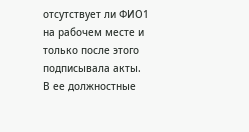отсутствует ли ФИО1 на рабочем месте и только после этого подписывала акты. В ее должностные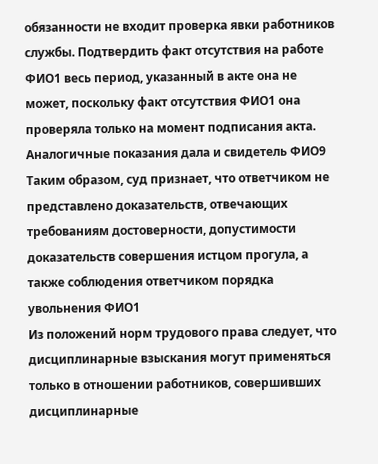обязанности не входит проверка явки работников службы. Подтвердить факт отсутствия на работе ФИО1 весь период, указанный в акте она не может, поскольку факт отсутствия ФИО1 она проверяла только на момент подписания акта.
Аналогичные показания дала и свидетель ФИО9
Таким образом, суд признает, что ответчиком не представлено доказательств, отвечающих требованиям достоверности, допустимости доказательств совершения истцом прогула, а также соблюдения ответчиком порядка увольнения ФИО1
Из положений норм трудового права следует, что дисциплинарные взыскания могут применяться только в отношении работников, совершивших дисциплинарные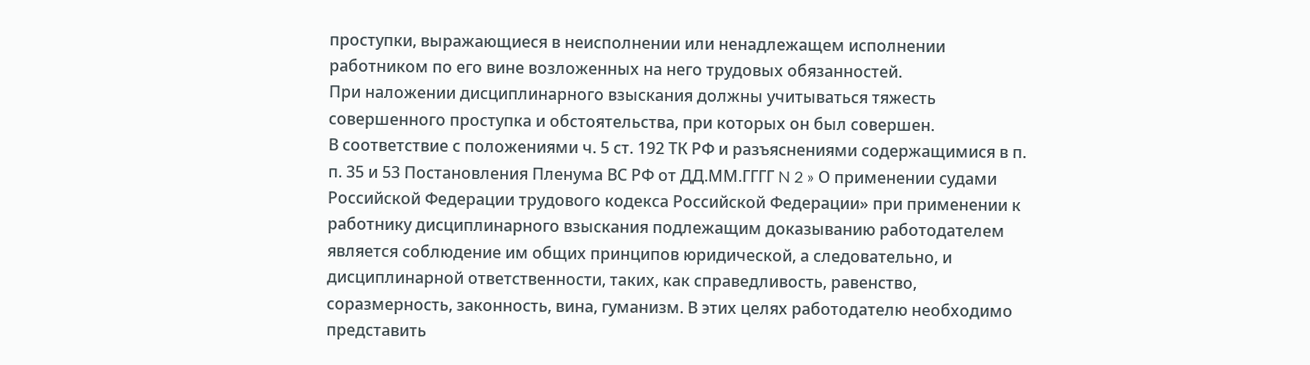проступки, выражающиеся в неисполнении или ненадлежащем исполнении работником по его вине возложенных на него трудовых обязанностей.
При наложении дисциплинарного взыскания должны учитываться тяжесть совершенного проступка и обстоятельства, при которых он был совершен.
В соответствие с положениями ч. 5 ст. 192 ТК РФ и разъяснениями содержащимися в п. п. 35 и 53 Постановления Пленума ВС РФ от ДД.ММ.ГГГГ N 2 » О применении судами Российской Федерации трудового кодекса Российской Федерации» при применении к работнику дисциплинарного взыскания подлежащим доказыванию работодателем является соблюдение им общих принципов юридической, а следовательно, и дисциплинарной ответственности, таких, как справедливость, равенство, соразмерность, законность, вина, гуманизм. В этих целях работодателю необходимо представить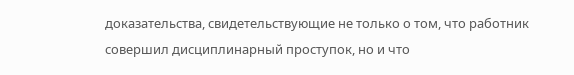доказательства, свидетельствующие не только о том, что работник совершил дисциплинарный проступок, но и что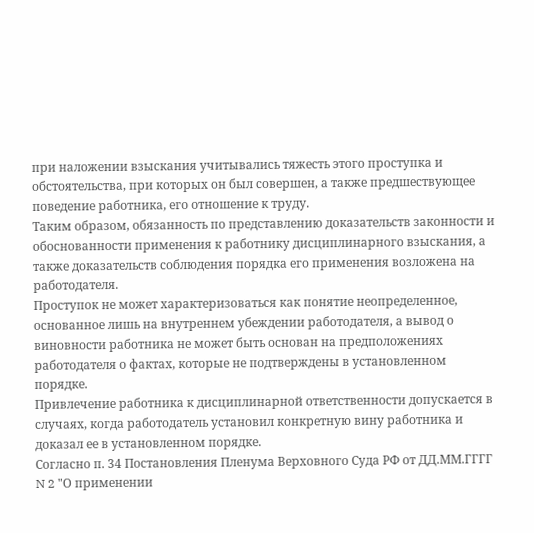при наложении взыскания учитывались тяжесть этого проступка и обстоятельства, при которых он был совершен, а также предшествующее поведение работника, его отношение к труду.
Таким образом, обязанность по представлению доказательств законности и обоснованности применения к работнику дисциплинарного взыскания, а также доказательств соблюдения порядка его применения возложена на работодателя.
Проступок не может характеризоваться как понятие неопределенное, основанное лишь на внутреннем убеждении работодателя, а вывод о виновности работника не может быть основан на предположениях работодателя о фактах, которые не подтверждены в установленном порядке.
Привлечение работника к дисциплинарной ответственности допускается в случаях, когда работодатель установил конкретную вину работника и доказал ее в установленном порядке.
Согласно п. 34 Постановления Пленума Верховного Суда РФ от ДД.ММ.ГГГГ N 2 "О применении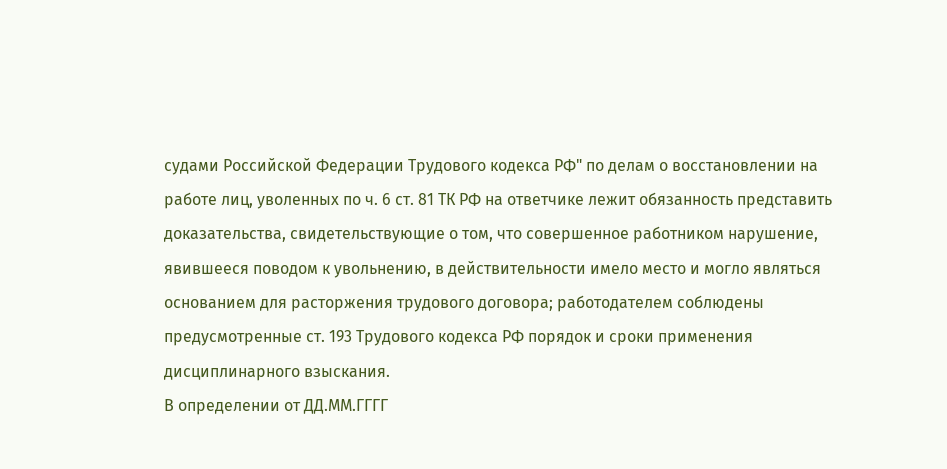судами Российской Федерации Трудового кодекса РФ" по делам о восстановлении на работе лиц, уволенных по ч. 6 ст. 81 ТК РФ на ответчике лежит обязанность представить доказательства, свидетельствующие о том, что совершенное работником нарушение, явившееся поводом к увольнению, в действительности имело место и могло являться основанием для расторжения трудового договора; работодателем соблюдены предусмотренные ст. 193 Трудового кодекса РФ порядок и сроки применения дисциплинарного взыскания.
В определении от ДД.ММ.ГГГГ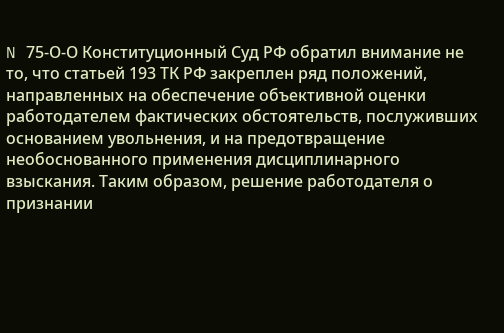N 75-О-О Конституционный Суд РФ обратил внимание не то, что статьей 193 ТК РФ закреплен ряд положений, направленных на обеспечение объективной оценки работодателем фактических обстоятельств, послуживших основанием увольнения, и на предотвращение необоснованного применения дисциплинарного взыскания. Таким образом, решение работодателя о признании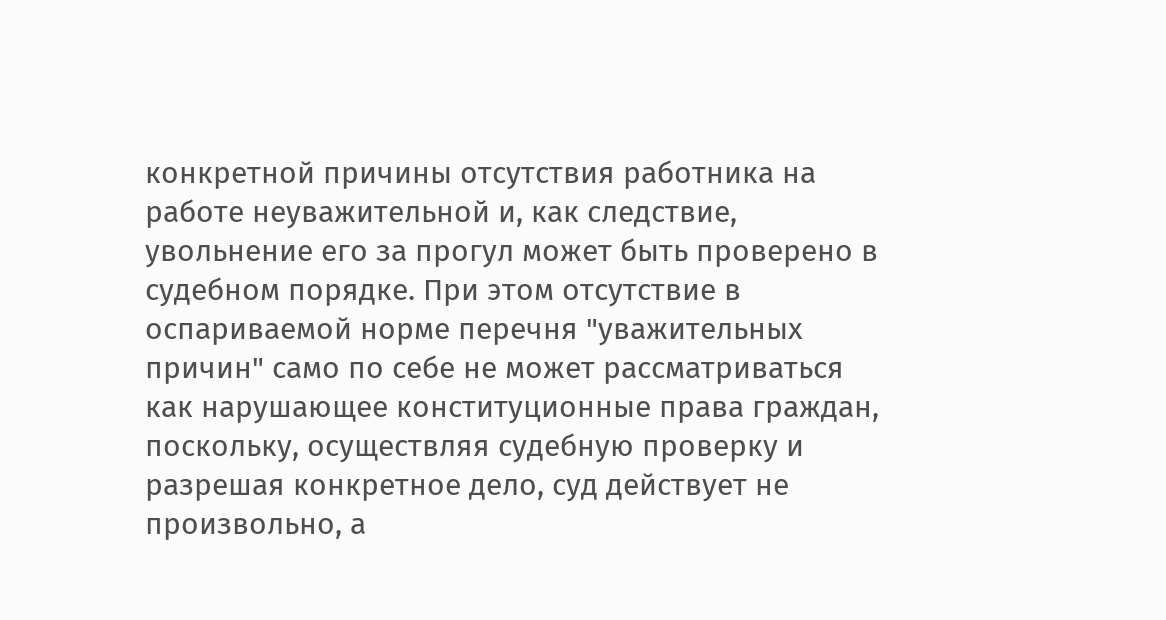конкретной причины отсутствия работника на работе неуважительной и, как следствие, увольнение его за прогул может быть проверено в судебном порядке. При этом отсутствие в оспариваемой норме перечня "уважительных причин" само по себе не может рассматриваться как нарушающее конституционные права граждан, поскольку, осуществляя судебную проверку и разрешая конкретное дело, суд действует не произвольно, а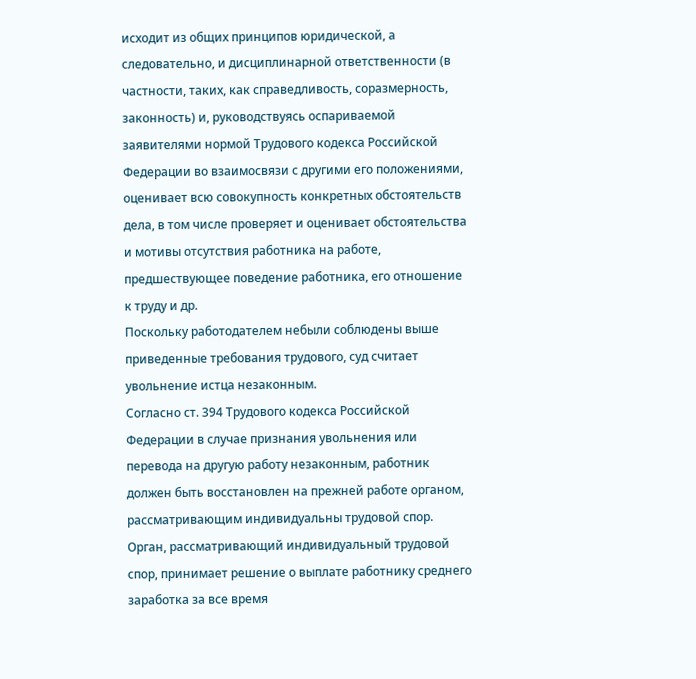исходит из общих принципов юридической, а следовательно, и дисциплинарной ответственности (в частности, таких, как справедливость, соразмерность, законность) и, руководствуясь оспариваемой заявителями нормой Трудового кодекса Российской Федерации во взаимосвязи с другими его положениями, оценивает всю совокупность конкретных обстоятельств дела, в том числе проверяет и оценивает обстоятельства и мотивы отсутствия работника на работе, предшествующее поведение работника, его отношение к труду и др.
Поскольку работодателем небыли соблюдены выше приведенные требования трудового, суд считает увольнение истца незаконным.
Согласно ст. 394 Трудового кодекса Российской Федерации в случае признания увольнения или перевода на другую работу незаконным, работник должен быть восстановлен на прежней работе органом, рассматривающим индивидуальны трудовой спор. Орган, рассматривающий индивидуальный трудовой спор, принимает решение о выплате работнику среднего заработка за все время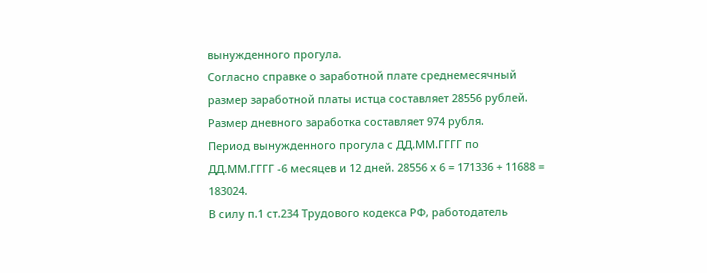вынужденного прогула.
Согласно справке о заработной плате среднемесячный размер заработной платы истца составляет 28556 рублей. Размер дневного заработка составляет 974 рубля.
Период вынужденного прогула с ДД.ММ.ГГГГ по ДД.ММ.ГГГГ -6 месяцев и 12 дней. 28556 х 6 = 171336 + 11688 = 183024.
В силу п.1 ст.234 Трудового кодекса РФ, работодатель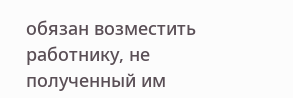обязан возместить работнику, не полученный им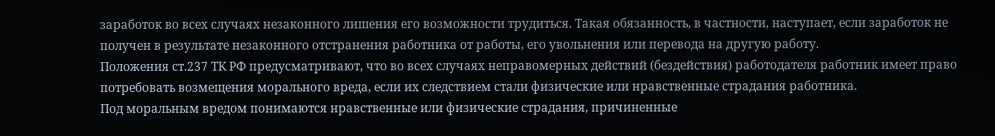заработок во всех случаях незаконного лишения его возможности трудиться. Такая обязанность, в частности, наступает, если заработок не получен в результате незаконного отстранения работника от работы, его увольнения или перевода на другую работу.
Положения ст.237 ТК РФ предусматривают, что во всех случаях неправомерных действий (бездействия) работодателя работник имеет право потребовать возмещения морального вреда, если их следствием стали физические или нравственные страдания работника.
Под моральным вредом понимаются нравственные или физические страдания, причиненные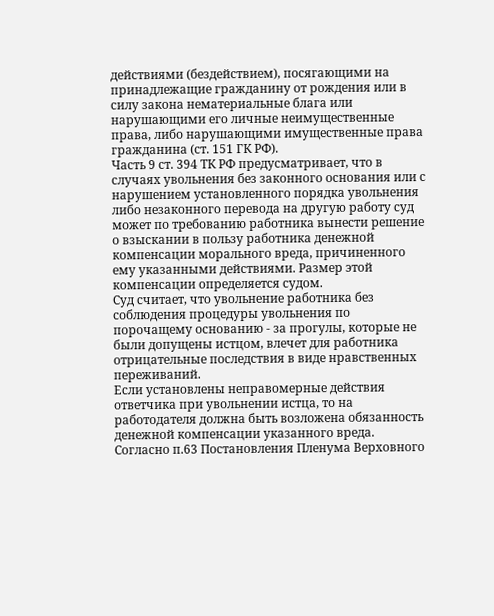действиями (бездействием), посягающими на принадлежащие гражданину от рождения или в силу закона нематериальные блага или нарушающими его личные неимущественные права, либо нарушающими имущественные права гражданина (ст. 151 ГК РФ).
Часть 9 ст. 394 ТК РФ предусматривает, что в случаях увольнения без законного основания или с нарушением установленного порядка увольнения либо незаконного перевода на другую работу суд может по требованию работника вынести решение о взыскании в пользу работника денежной компенсации морального вреда, причиненного ему указанными действиями. Размер этой компенсации определяется судом.
Суд считает, что увольнение работника без соблюдения процедуры увольнения по порочащему основанию - за прогулы, которые не были допущены истцом, влечет для работника отрицательные последствия в виде нравственных переживаний.
Если установлены неправомерные действия ответчика при увольнении истца, то на работодателя должна быть возложена обязанность денежной компенсации указанного вреда.
Согласно п.63 Постановления Пленума Верховного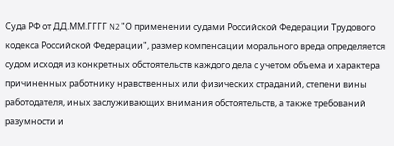Суда РФ от ДД.ММ.ГГГГ N2 "О применении судами Российской Федерации Трудового кодекса Российской Федерации", размер компенсации морального вреда определяется судом исходя из конкретных обстоятельств каждого дела с учетом объема и характера причиненных работнику нравственных или физических страданий, степени вины работодателя, иных заслуживающих внимания обстоятельств, а также требований разумности и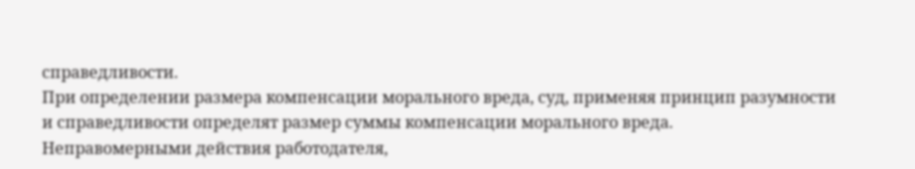справедливости.
При определении размера компенсации морального вреда, суд, применяя принцип разумности и справедливости определят размер суммы компенсации морального вреда.
Неправомерными действия работодателя,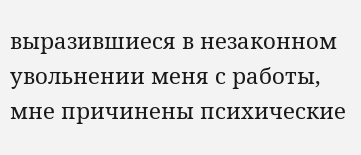выразившиеся в незаконном увольнении меня с работы, мне причинены психические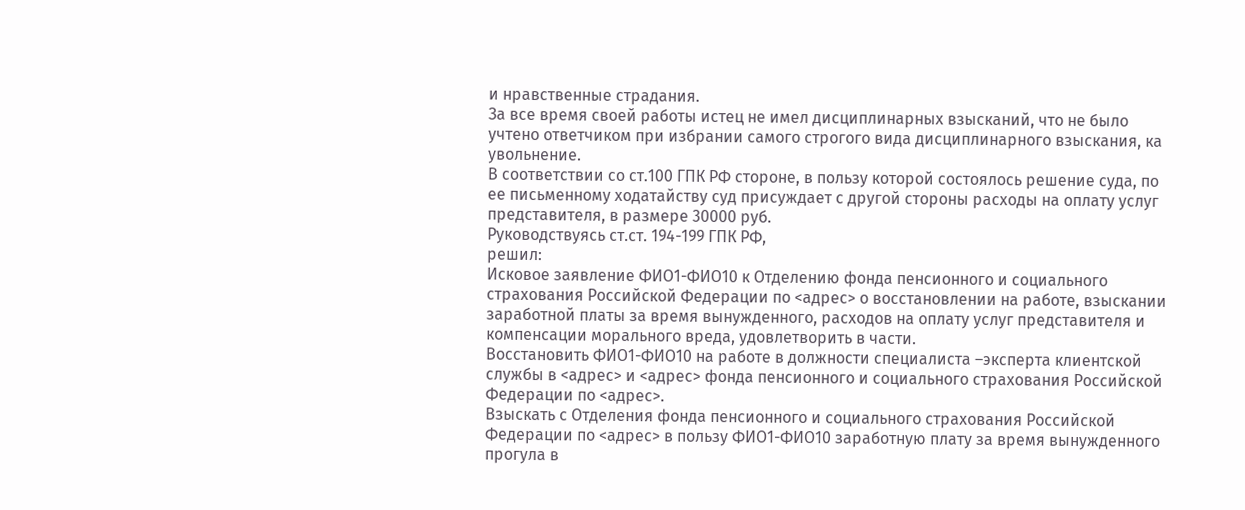и нравственные страдания.
За все время своей работы истец не имел дисциплинарных взысканий, что не было учтено ответчиком при избрании самого строгого вида дисциплинарного взыскания, ка увольнение.
В соответствии со ст.100 ГПК РФ стороне, в пользу которой состоялось решение суда, по ее письменному ходатайству суд присуждает с другой стороны расходы на оплату услуг представителя, в размере 30000 руб.
Руководствуясь ст.ст. 194-199 ГПК РФ,
решил:
Исковое заявление ФИО1-ФИО10 к Отделению фонда пенсионного и социального страхования Российской Федерации по <адрес> о восстановлении на работе, взыскании заработной платы за время вынужденного, расходов на оплату услуг представителя и компенсации морального вреда, удовлетворить в части.
Восстановить ФИО1-ФИО10 на работе в должности специалиста –эксперта клиентской службы в <адрес> и <адрес> фонда пенсионного и социального страхования Российской Федерации по <адрес>.
Взыскать с Отделения фонда пенсионного и социального страхования Российской Федерации по <адрес> в пользу ФИО1-ФИО10 заработную плату за время вынужденного прогула в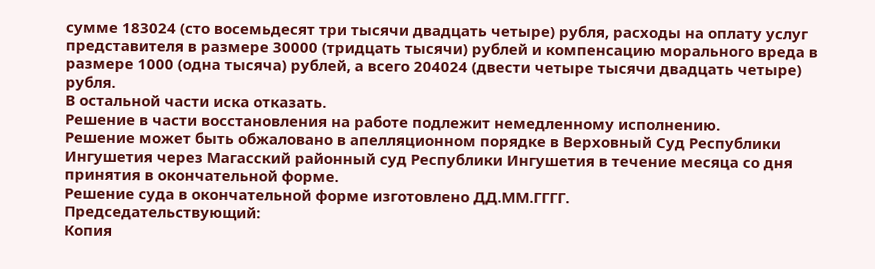сумме 183024 (сто восемьдесят три тысячи двадцать четыре) рубля, расходы на оплату услуг представителя в размере 30000 (тридцать тысячи) рублей и компенсацию морального вреда в размере 1000 (одна тысяча) рублей, а всего 204024 (двести четыре тысячи двадцать четыре) рубля.
В остальной части иска отказать.
Решение в части восстановления на работе подлежит немедленному исполнению.
Решение может быть обжаловано в апелляционном порядке в Верховный Суд Республики Ингушетия через Магасский районный суд Республики Ингушетия в течение месяца со дня принятия в окончательной форме.
Решение суда в окончательной форме изготовлено ДД.ММ.ГГГГ.
Председательствующий:
Копия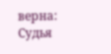верна: Судья